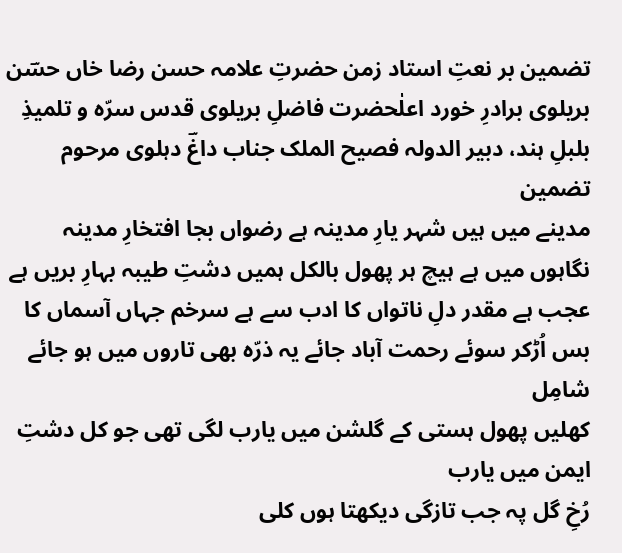تضمین بر نعتِ استاد زمن حضرتِ علامہ حسن رضا خاں حسؔن بریلوی برادرِ خورد اعلٰحضرت فاضلِ بریلوی قدس سرّہ و تلمیذِ بلبلِ ہند، دبیر الدولہ فصیح الملک جناب داغؔ دہلوی مرحوم
تضمین
مدینے میں ہیں شہر یارِ مدینہ ہے رضواں بجا افتخارِ مدینہ
نگاہوں میں ہے ہیچ ہر پھول بالکل ہمیں دشتِ طیبہ بہارِ بریں ہے
عجب ہے مقدر دلِ ناتواں کا ادب سے ہے سرخم جہاں آسماں کا
بس اُڑکر سوئے رحمت آباد جائے یہ ذرّہ بھی تاروں میں ہو جائے شامِل
کھلیں پھول ہستی کے گلشن میں یارب لگی تھی جو کل دشتِ ایمن میں یارب
رُخِ گل پہ جب تازگی دیکھتا ہوں کلی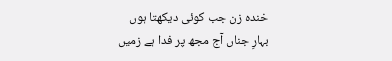خندہ زن جب کوئی دیکھتا ہوں
بہارِ جناں آج مجھ پر فدا ہے زمیں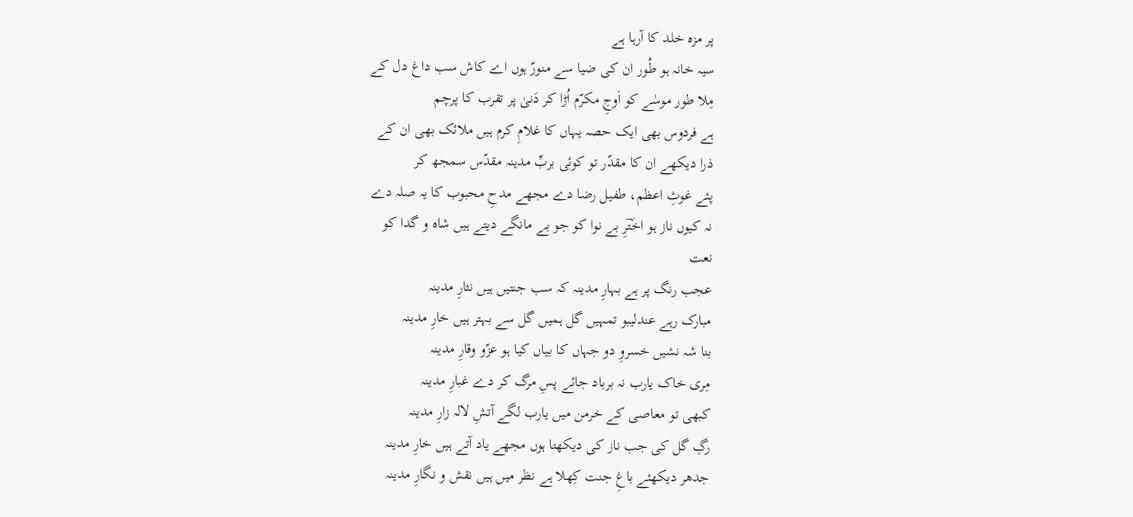پر مزہ خلد کا آرہا ہے
سیہ خانہ ہو طُور ان کی ضیا سے منورّ ہوں اے کاش سب داغ دل کے
مِلا طور موسٰے کو اَوجِ مکرّم اُڑا کر دَنیٰ پر تقرب کا پرچم
ہے فردوس بھی ایک حصہ یہاں کا غلامِ کرم ہیں ملائک بھی ان کے
ذرا دیکھے ان کا مقدّر تو کوئی بربِّ مدینہ مقدّس سمجھ کر
پئے غوثِ اعظم، طفیل رضا دے مجھے مدحِ محبوب کا یہ صلہ دے
نہ کیوں ناز ہو اختؔرِ بے نوا کو جو بے مانگے دیتے ہیں شاہ و گدا کو
نعت
عجب رنگ پر ہے بہارِ مدینہ کہ سب جنتیں ہیں نثارِ مدینہ
مبارک رہے عندلیبو تمہیں گل ہمیں گل سے بہتر ہیں خارِ مدینہ
بنا شہ نشیں خسروِ دو جہاں کا بیاں کیا ہو عزّو وقارِ مدینہ
مِری خاک یارب نہ برباد جائے پسِ مرگ کر دے غبارِ مدینہ
کبھی تو معاصی کے خرمن میں یارب لگے آتشِ لالہ زارِ مدینہ
رگِ گل کی جب ناز کی دیکھتا ہوں مجھے یاد آتے ہیں خارِ مدینہ
جدھر دیکھئے باغِ جنت کِھلا ہے نظر میں ہیں نقش و نگارِ مدینہ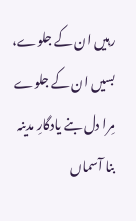رہیں ان کے جلوے، بسیں ان کے جلوے مِرا دل بنے یادگارِ مدینہ
بنا آسماں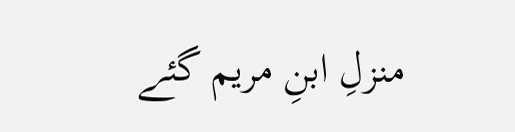منزلِ ابنِ مریم گئے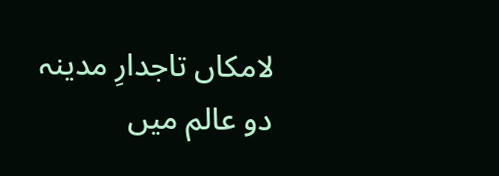لامکاں تاجدارِ مدینہ
دو عالم میں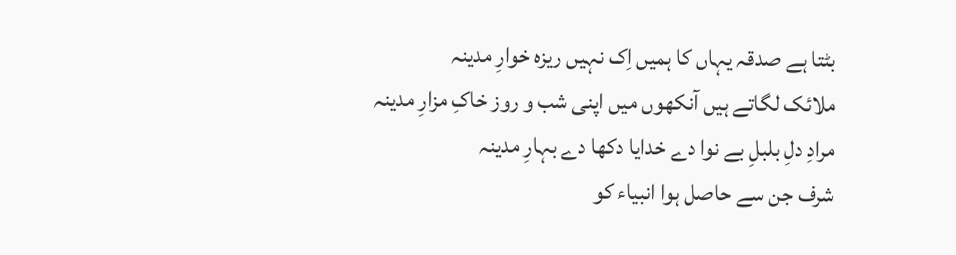بٹتا ہے صدقہ یہاں کا ہمیں اِک نہیں ریزہ خوارِ مدینہ
ملائک لگاتے ہیں آنکھوں میں اپنی شب و روز خاکِ مزارِ مدینہ
مرادِ دلِ بلبلِ بے نوا دے خدایا دکھا دے بہارِ مدینہ
شرف جن سے حاصل ہوا انبیاء کو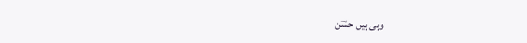وہی ہیں حسؔن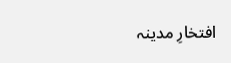افتخارِ مدینہ